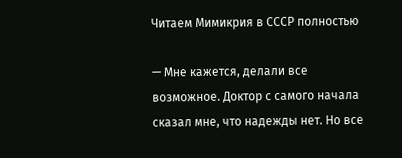Читаем Мимикрия в СССР полностью

— Мне кажется, делали все возможное. Доктор с самого начала сказал мне, что надежды нет. Но все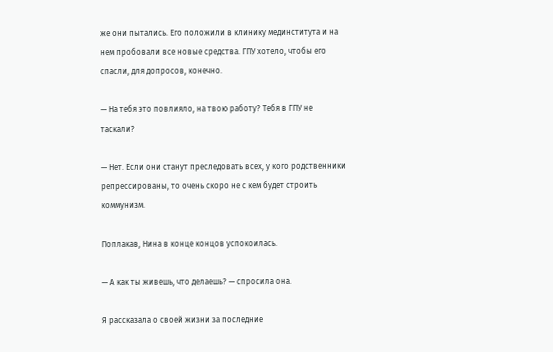же они пытались. Его положили в клинику мединститута и на нем пробовали все новые средства. ГПУ хотело, чтобы его спасли, для допросов, конечно.

— На тебя это повлияло, на твою работу? Тебя в ГПУ не таскали?

— Нет. Если они станут преследовать всех, у кого родственники репрессированы, то очень скоро не с кем будет строить коммунизм.

Поплакав, Нина в конце концов успокоилась.

— А как ты живешь, что делаешь? — спросила она.

Я рассказала о своей жизни за последние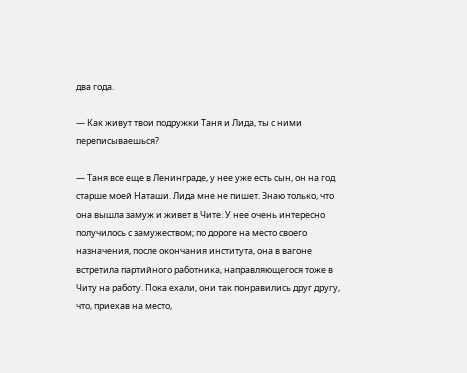два года.

— Как живут твои подружки Таня и Лида, ты с ними переписываешься?

— Таня все еще в Ленинграде, у нее уже есть сын, он на год старше моей Наташи. Лида мне не пишет. Знаю только, что она вышла замуж и живет в Чите. У нее очень интересно получилось с замужеством; по дороге на место своего назначения, после окончания института, она в вагоне встретила партийного работника, направляющегося тоже в Читу на работу. Пока ехали, они так понравились друг другу, что, приехав на место,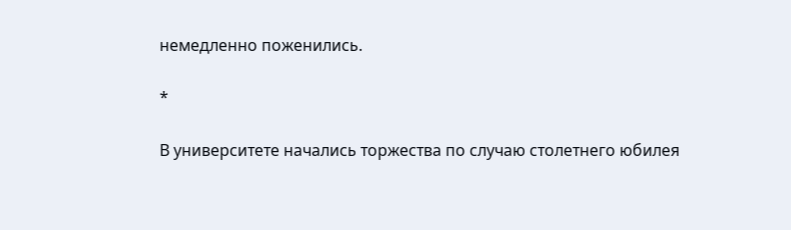немедленно поженились.

*

В университете начались торжества по случаю столетнего юбилея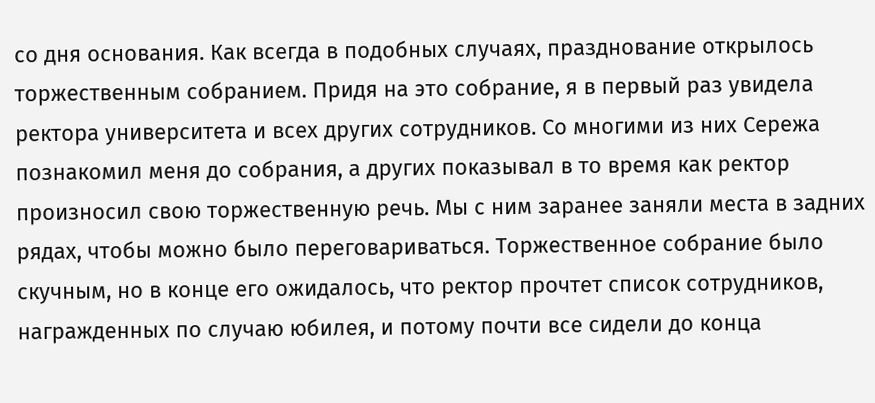со дня основания. Как всегда в подобных случаях, празднование открылось торжественным собранием. Придя на это собрание, я в первый раз увидела ректора университета и всех других сотрудников. Со многими из них Сережа познакомил меня до собрания, а других показывал в то время как ректор произносил свою торжественную речь. Мы с ним заранее заняли места в задних рядах, чтобы можно было переговариваться. Торжественное собрание было скучным, но в конце его ожидалось, что ректор прочтет список сотрудников, награжденных по случаю юбилея, и потому почти все сидели до конца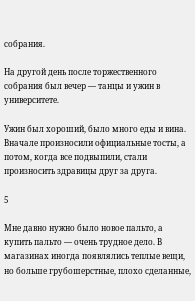собрания.

На другой день после торжественного собрания был вечер — танцы и ужин в университете.

Ужин был хороший, было много еды и вина. Вначале произносили официальные тосты, а потом, когда все подвыпили, стали произносить здравицы друг за друга.

5

Мне давно нужно было новое пальто, а купить пальто — очень трудное дело. В магазинах иногда появлялись теплые вещи, но больше грубошерстные, плохо сделанные,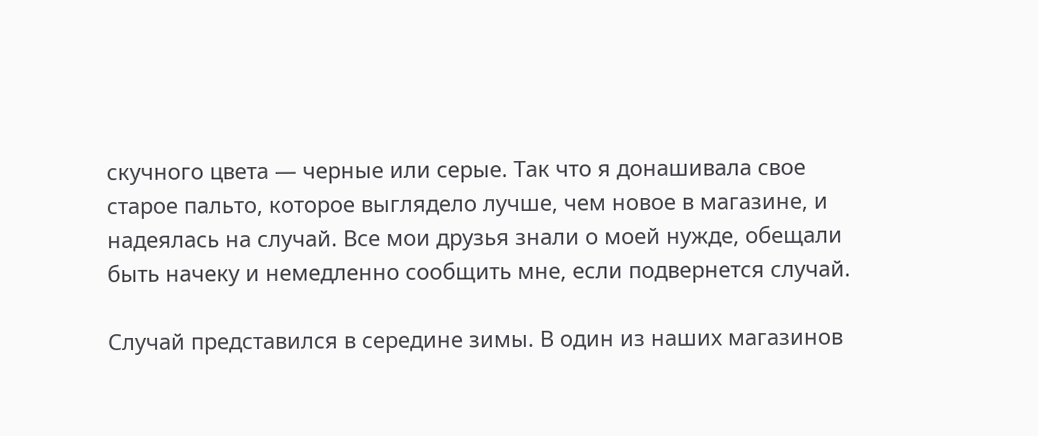скучного цвета — черные или серые. Так что я донашивала свое старое пальто, которое выглядело лучше, чем новое в магазине, и надеялась на случай. Все мои друзья знали о моей нужде, обещали быть начеку и немедленно сообщить мне, если подвернется случай.

Случай представился в середине зимы. В один из наших магазинов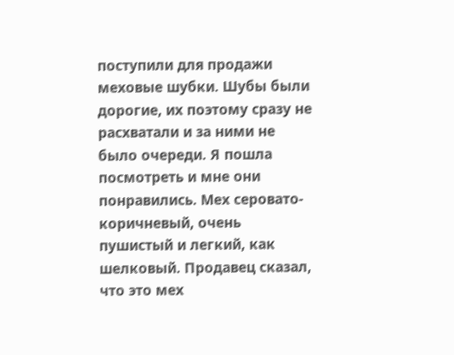поступили для продажи меховые шубки. Шубы были дорогие, их поэтому сразу не расхватали и за ними не было очереди. Я пошла посмотреть и мне они понравились. Мех серовато-коричневый, очень пушистый и легкий, как шелковый. Продавец сказал, что это мех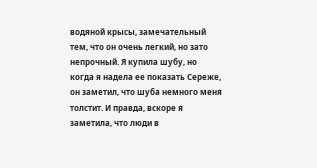водяной крысы, замечательный тем, что он очень легкий, но зато непрочный. Я купила шубу, но когда я надела ее показать Сереже, он заметил, что шуба немного меня толстит. И правда, вскоре я заметила, что люди в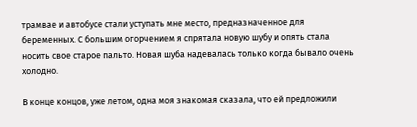трамвае и автобусе стали уступать мне место, предназначенное для беременных. С большим огорчением я спрятала новую шубу и опять стала носить свое старое пальто. Новая шуба надевалась только когда бывало очень холодно.

В конце концов, уже летом, одна моя знакомая сказала, что ей предложили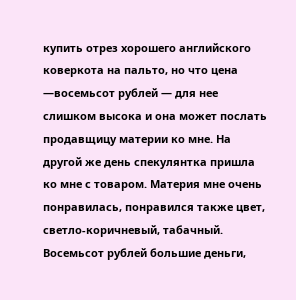купить отрез хорошего английского коверкота на пальто, но что цена —восемьсот рублей — для нее слишком высока и она может послать продавщицу материи ко мне. На другой же день спекулянтка пришла ко мне с товаром. Материя мне очень понравилась, понравился также цвет, светло-коричневый, табачный. Восемьсот рублей большие деньги,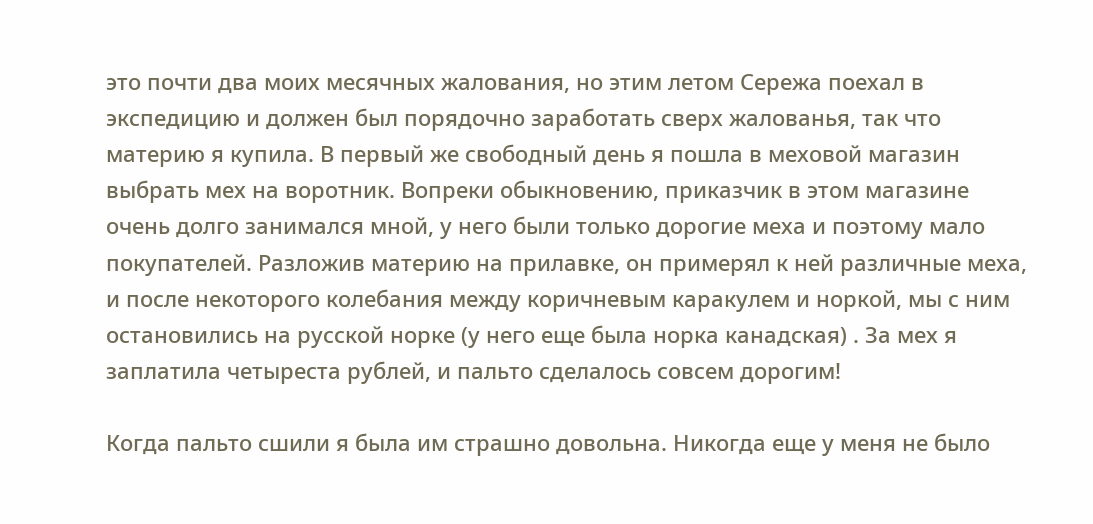это почти два моих месячных жалования, но этим летом Сережа поехал в экспедицию и должен был порядочно заработать сверх жалованья, так что материю я купила. В первый же свободный день я пошла в меховой магазин выбрать мех на воротник. Вопреки обыкновению, приказчик в этом магазине очень долго занимался мной, у него были только дорогие меха и поэтому мало покупателей. Разложив материю на прилавке, он примерял к ней различные меха, и после некоторого колебания между коричневым каракулем и норкой, мы с ним остановились на русской норке (у него еще была норка канадская) . За мех я заплатила четыреста рублей, и пальто сделалось совсем дорогим!

Когда пальто сшили я была им страшно довольна. Никогда еще у меня не было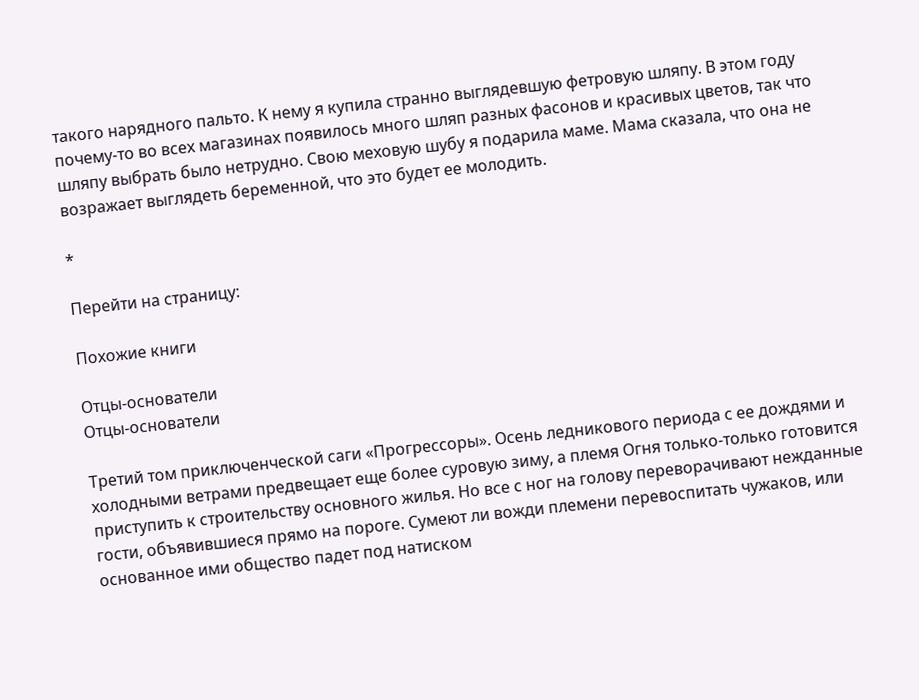такого нарядного пальто. К нему я купила странно выглядевшую фетровую шляпу. В этом году почему-то во всех магазинах появилось много шляп разных фасонов и красивых цветов, так что шляпу выбрать было нетрудно. Свою меховую шубу я подарила маме. Мама сказала, что она не возражает выглядеть беременной, что это будет ее молодить.

*

Перейти на страницу:

Похожие книги

Отцы-основатели
Отцы-основатели

Третий том приключенческой саги «Прогрессоры». Осень ледникового периода с ее дождями и холодными ветрами предвещает еще более суровую зиму, а племя Огня только-только готовится приступить к строительству основного жилья. Но все с ног на голову переворачивают нежданные гости, объявившиеся прямо на пороге. Сумеют ли вожди племени перевоспитать чужаков, или основанное ими общество падет под натиском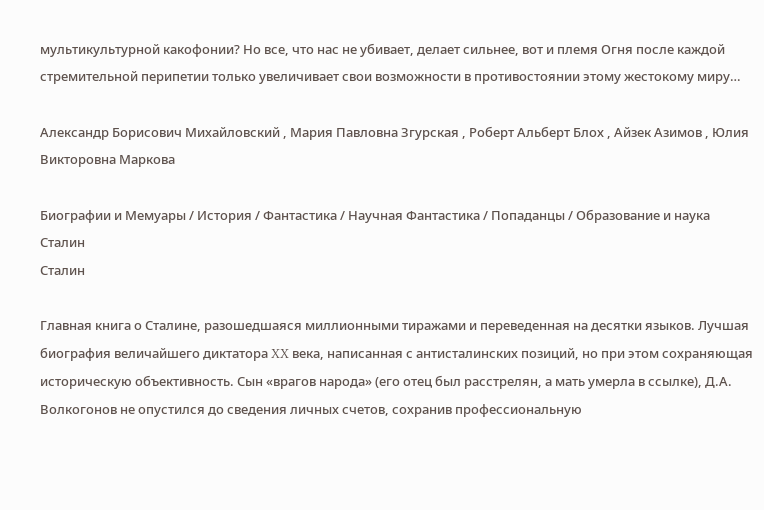мультикультурной какофонии? Но все, что нас не убивает, делает сильнее, вот и племя Огня после каждой стремительной перипетии только увеличивает свои возможности в противостоянии этому жестокому миру…

Александр Борисович Михайловский , Мария Павловна Згурская , Роберт Альберт Блох , Айзек Азимов , Юлия Викторовна Маркова

Биографии и Мемуары / История / Фантастика / Научная Фантастика / Попаданцы / Образование и наука
Сталин
Сталин

Главная книга о Сталине, разошедшаяся миллионными тиражами и переведенная на десятки языков. Лучшая биография величайшего диктатора XX века, написанная с антисталинских позиций, но при этом сохраняющая историческую объективность. Сын «врагов народа» (его отец был расстрелян, а мать умерла в ссылке), Д.А. Волкогонов не опустился до сведения личных счетов, сохранив профессиональную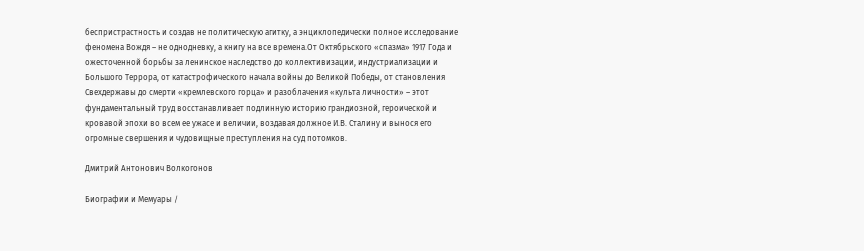беспристрастность и создав не политическую агитку, а энциклопедически полное исследование феномена Вождя – не однодневку, а книгу на все времена.От Октябрьского «спазма» 1917 Года и ожесточенной борьбы за ленинское наследство до коллективизации, индустриализации и Большого Террора, от катастрофического начала войны до Великой Победы, от становления Свехдержавы до смерти «кремлевского горца» и разоблачения «культа личности» – этот фундаментальный труд восстанавливает подлинную историю грандиозной, героической и кровавой эпохи во всем ее ужасе и величии, воздавая должное И.В. Сталину и вынося его огромные свершения и чудовищные преступления на суд потомков.

Дмитрий Антонович Волкогонов

Биографии и Мемуары /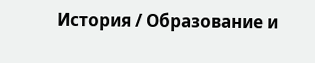История / Образование и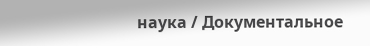наука / Документальное